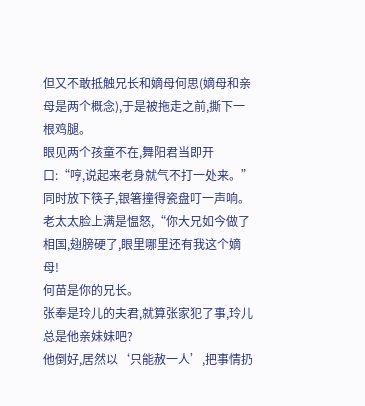但又不敢抵触兄长和嫡母何思(嫡母和亲母是两个概念),于是被拖走之前,撕下一根鸡腿。
眼见两个孩童不在,舞阳君当即开口:“哼,说起来老身就气不打一处来。”
同时放下筷子,银箸撞得瓷盘叮一声响。
老太太脸上满是愠怒,“你大兄如今做了相国,翅膀硬了,眼里哪里还有我这个嫡母!
何苗是你的兄长。
张奉是玲儿的夫君,就算张家犯了事,玲儿总是他亲妹妹吧?
他倒好,居然以‘只能赦一人’,把事情扔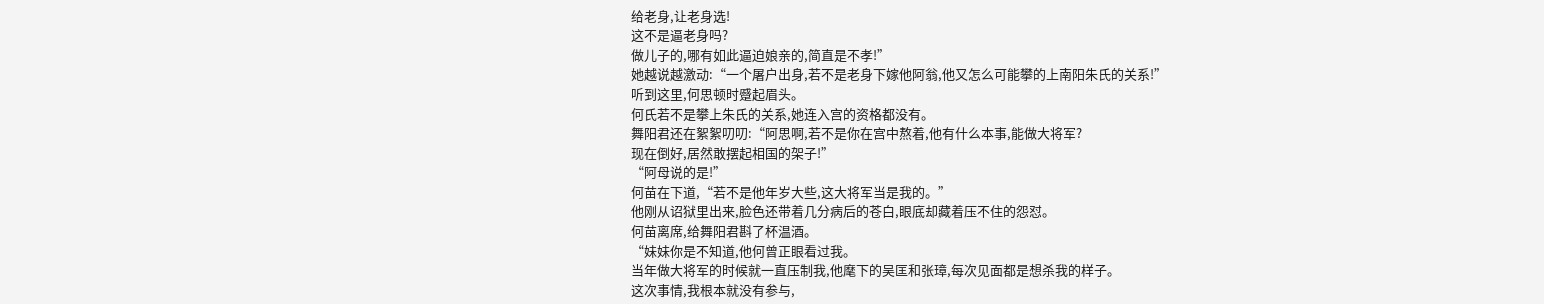给老身,让老身选!
这不是逼老身吗?
做儿子的,哪有如此逼迫娘亲的,简直是不孝!”
她越说越激动:“一个屠户出身,若不是老身下嫁他阿翁,他又怎么可能攀的上南阳朱氏的关系!”
听到这里,何思顿时蹙起眉头。
何氏若不是攀上朱氏的关系,她连入宫的资格都没有。
舞阳君还在絮絮叨叨:“阿思啊,若不是你在宫中熬着,他有什么本事,能做大将军?
现在倒好,居然敢摆起相国的架子!”
“阿母说的是!”
何苗在下道,“若不是他年岁大些,这大将军当是我的。”
他刚从诏狱里出来,脸色还带着几分病后的苍白,眼底却藏着压不住的怨怼。
何苗离席,给舞阳君斟了杯温酒。
“妹妹你是不知道,他何曾正眼看过我。
当年做大将军的时候就一直压制我,他麾下的吴匡和张璋,每次见面都是想杀我的样子。
这次事情,我根本就没有参与,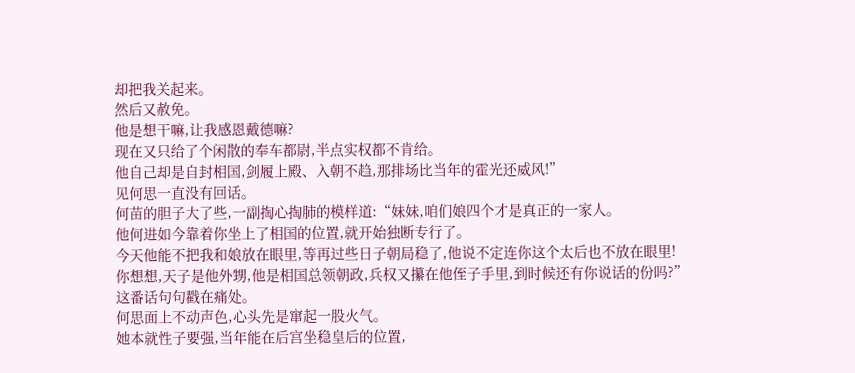却把我关起来。
然后又赦免。
他是想干嘛,让我感恩戴德嘛?
现在又只给了个闲散的奉车都尉,半点实权都不肯给。
他自己却是自封相国,剑履上殿、入朝不趋,那排场比当年的霍光还威风!”
见何思一直没有回话。
何苗的胆子大了些,一副掏心掏肺的模样道:“妹妹,咱们娘四个才是真正的一家人。
他何进如今靠着你坐上了相国的位置,就开始独断专行了。
今天他能不把我和娘放在眼里,等再过些日子朝局稳了,他说不定连你这个太后也不放在眼里!
你想想,天子是他外甥,他是相国总领朝政,兵权又攥在他侄子手里,到时候还有你说话的份吗?”
这番话句句戳在痛处。
何思面上不动声色,心头先是窜起一股火气。
她本就性子要强,当年能在后宫坐稳皇后的位置,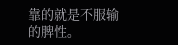靠的就是不服输的脾性。